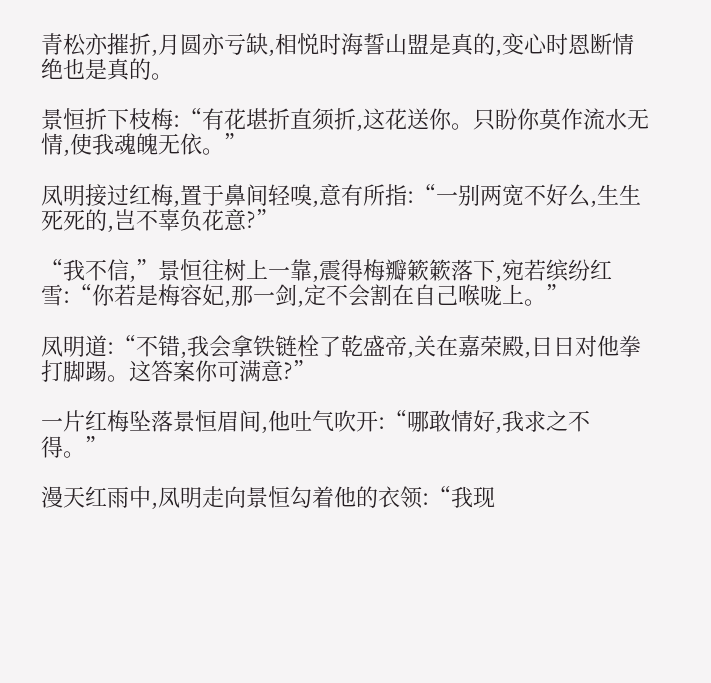青松亦摧折,月圆亦亏缺,相悦时海誓山盟是真的,变心时恩断情绝也是真的。

景恒折下枝梅:“有花堪折直须折,这花送你。只盼你莫作流水无情,使我魂魄无依。”

凤明接过红梅,置于鼻间轻嗅,意有所指:“一别两宽不好么,生生死死的,岂不辜负花意?”

“我不信,”景恒往树上一靠,震得梅瓣簌簌落下,宛若缤纷红雪:“你若是梅容妃,那一剑,定不会割在自己喉咙上。”

凤明道:“不错,我会拿铁链栓了乾盛帝,关在嘉荣殿,日日对他拳打脚踢。这答案你可满意?”

一片红梅坠落景恒眉间,他吐气吹开:“哪敢情好,我求之不得。”

漫天红雨中,凤明走向景恒勾着他的衣领:“我现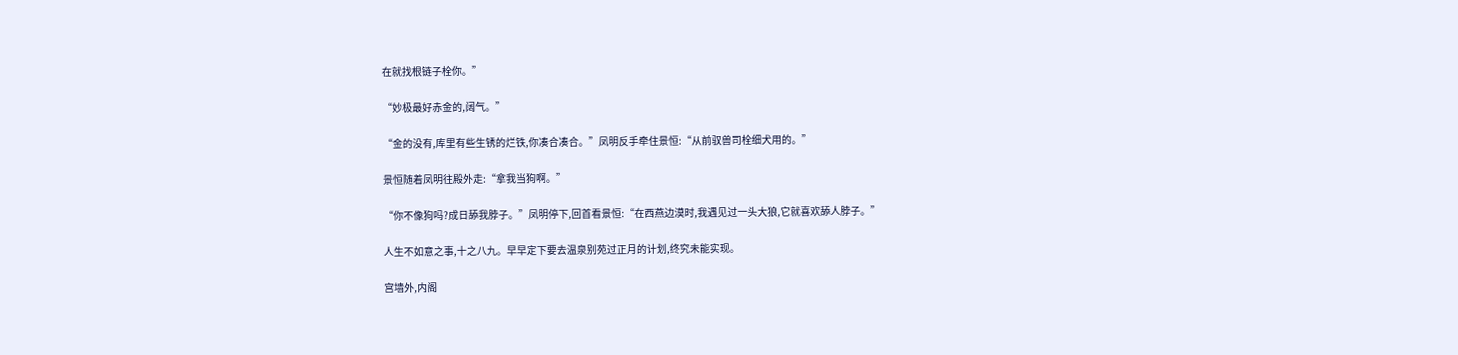在就找根链子栓你。”

“妙极最好赤金的,阔气。”

“金的没有,库里有些生锈的烂铁,你凑合凑合。”凤明反手牵住景恒:“从前驭兽司栓细犬用的。”

景恒随着凤明往殿外走:“拿我当狗啊。”

“你不像狗吗?成日舔我脖子。”凤明停下,回首看景恒:“在西燕边漠时,我遇见过一头大狼,它就喜欢舔人脖子。”

人生不如意之事,十之八九。早早定下要去温泉别苑过正月的计划,终究未能实现。

宫墙外,内阁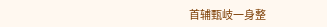首辅甄岐一身整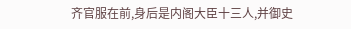齐官服在前,身后是内阁大臣十三人,并御史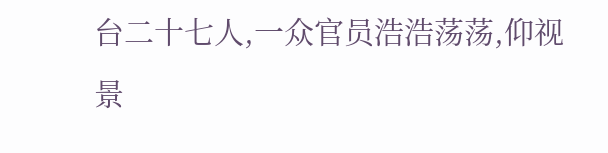台二十七人,一众官员浩浩荡荡,仰视景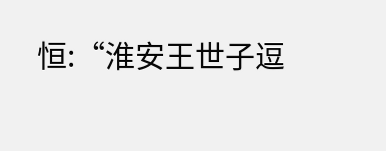恒:“淮安王世子逗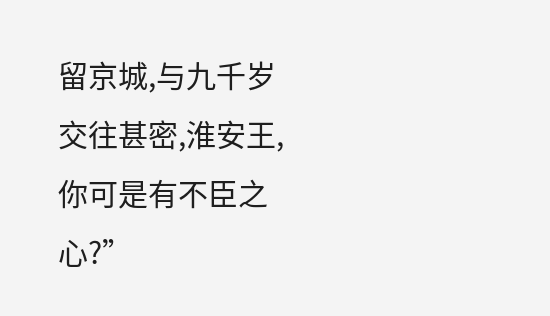留京城,与九千岁交往甚密,淮安王,你可是有不臣之心?”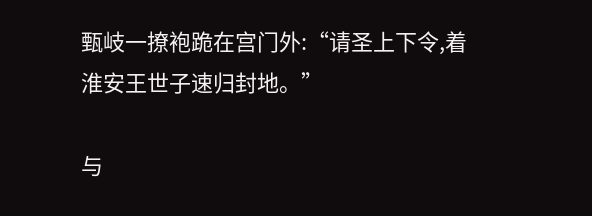甄岐一撩袍跪在宫门外:“请圣上下令,着淮安王世子速归封地。”

与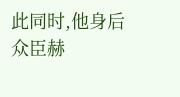此同时,他身后众臣赫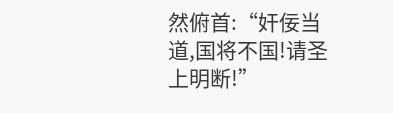然俯首:“奸佞当道,国将不国!请圣上明断!”